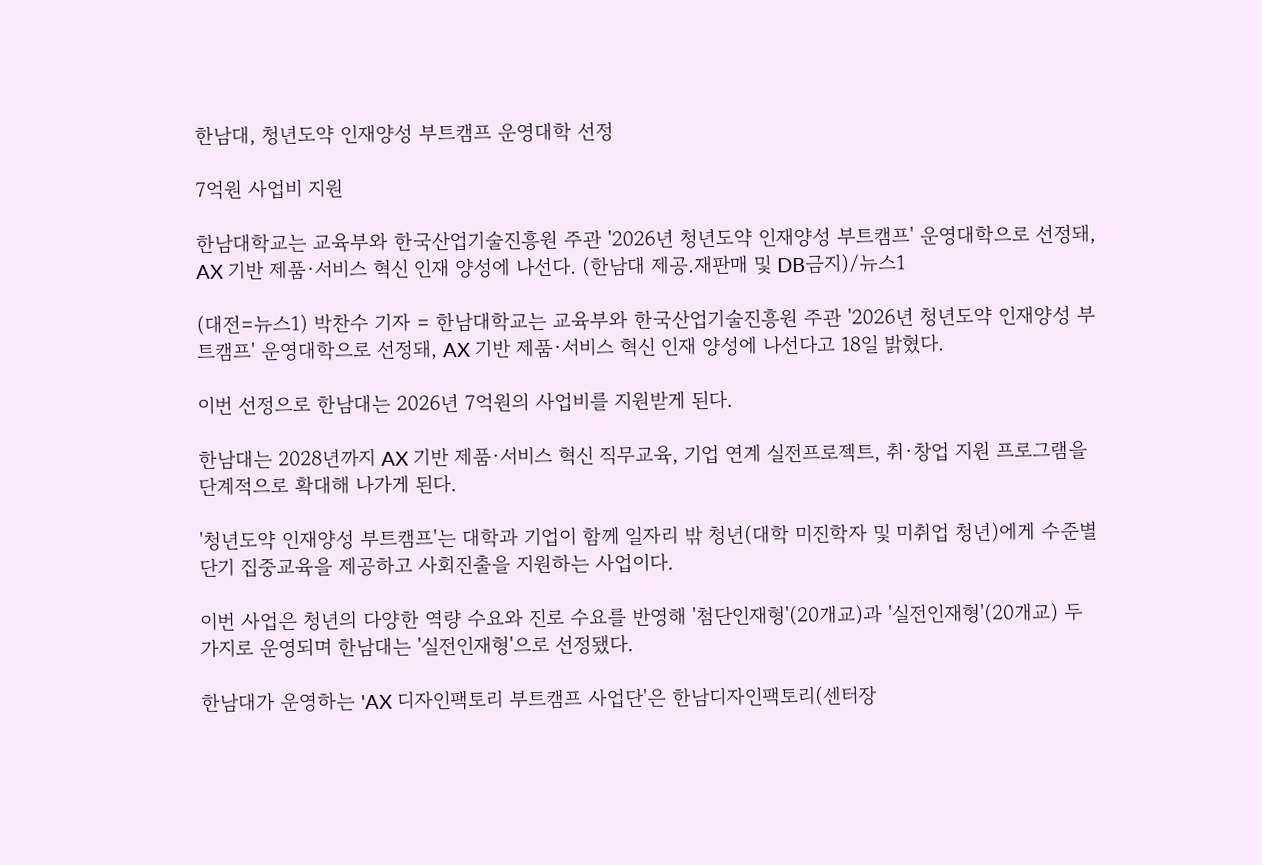한남대, 청년도약 인재양성 부트캠프 운영대학 선정

7억원 사업비 지원

한남대학교는 교육부와 한국산업기술진흥원 주관 '2026년 청년도약 인재양성 부트캠프' 운영대학으로 선정돼, AX 기반 제품·서비스 혁신 인재 양성에 나선다. (한남대 제공.재판매 및 DB금지)/뉴스1

(대전=뉴스1) 박찬수 기자 = 한남대학교는 교육부와 한국산업기술진흥원 주관 '2026년 청년도약 인재양성 부트캠프' 운영대학으로 선정돼, AX 기반 제품·서비스 혁신 인재 양성에 나선다고 18일 밝혔다.

이번 선정으로 한남대는 2026년 7억원의 사업비를 지원받게 된다.

한남대는 2028년까지 AX 기반 제품·서비스 혁신 직무교육, 기업 연계 실전프로젝트, 취·창업 지원 프로그램을 단계적으로 확대해 나가게 된다.

'청년도약 인재양성 부트캠프'는 대학과 기업이 함께 일자리 밖 청년(대학 미진학자 및 미취업 청년)에게 수준별 단기 집중교육을 제공하고 사회진출을 지원하는 사업이다.

이번 사업은 청년의 다양한 역량 수요와 진로 수요를 반영해 '첨단인재형'(20개교)과 '실전인재형'(20개교) 두 가지로 운영되며 한남대는 '실전인재형'으로 선정됐다.

한남대가 운영하는 'AX 디자인팩토리 부트캠프 사업단'은 한남디자인팩토리(센터장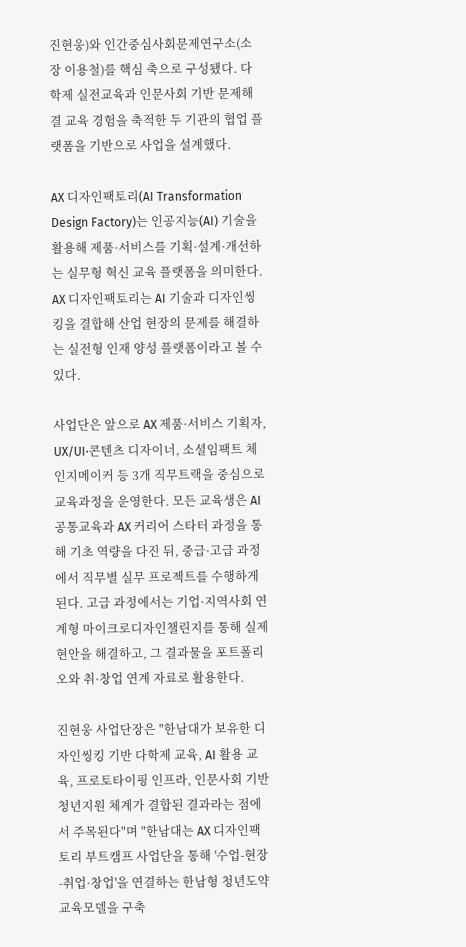진현웅)와 인간중심사회문제연구소(소장 이용철)를 핵심 축으로 구성됐다. 다학제 실전교육과 인문사회 기반 문제해결 교육 경험을 축적한 두 기관의 협업 플랫폼을 기반으로 사업을 설계했다.

AX 디자인팩토리(AI Transformation Design Factory)는 인공지능(AI) 기술을 활용해 제품·서비스를 기획·설계·개선하는 실무형 혁신 교육 플랫폼을 의미한다. AX 디자인팩토리는 AI 기술과 디자인씽킹을 결합해 산업 현장의 문제를 해결하는 실전형 인재 양성 플랫폼이라고 볼 수 있다.

사업단은 앞으로 AX 제품·서비스 기획자, UX/UI·콘텐츠 디자이너, 소셜임팩트 체인지메이커 등 3개 직무트랙을 중심으로 교육과정을 운영한다. 모든 교육생은 AI 공통교육과 AX 커리어 스타터 과정을 통해 기초 역량을 다진 뒤, 중급·고급 과정에서 직무별 실무 프로젝트를 수행하게 된다. 고급 과정에서는 기업·지역사회 연계형 마이크로디자인챌린지를 통해 실제 현안을 해결하고, 그 결과물을 포트폴리오와 취·창업 연계 자료로 활용한다.

진현웅 사업단장은 "한남대가 보유한 디자인씽킹 기반 다학제 교육, AI 활용 교육, 프로토타이핑 인프라, 인문사회 기반 청년지원 체계가 결합된 결과라는 점에서 주목된다"며 "한남대는 AX 디자인팩토리 부트캠프 사업단을 통해 '수업-현장-취업·창업'을 연결하는 한남형 청년도약 교육모델을 구축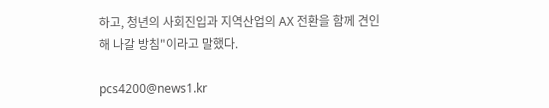하고, 청년의 사회진입과 지역산업의 AX 전환을 함께 견인해 나갈 방침"이라고 말했다.

pcs4200@news1.kr